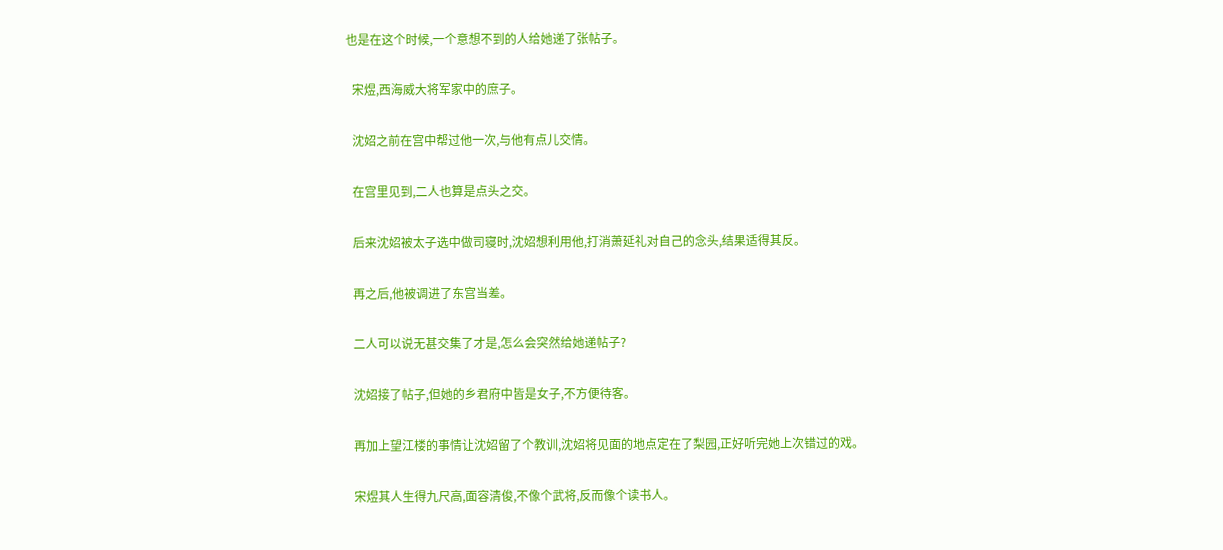也是在这个时候,一个意想不到的人给她递了张帖子。

  宋煜,西海威大将军家中的庶子。

  沈妱之前在宫中帮过他一次,与他有点儿交情。

  在宫里见到,二人也算是点头之交。

  后来沈妱被太子选中做司寝时,沈妱想利用他,打消萧延礼对自己的念头,结果适得其反。

  再之后,他被调进了东宫当差。

  二人可以说无甚交集了才是,怎么会突然给她递帖子?

  沈妱接了帖子,但她的乡君府中皆是女子,不方便待客。

  再加上望江楼的事情让沈妱留了个教训,沈妱将见面的地点定在了梨园,正好听完她上次错过的戏。

  宋煜其人生得九尺高,面容清俊,不像个武将,反而像个读书人。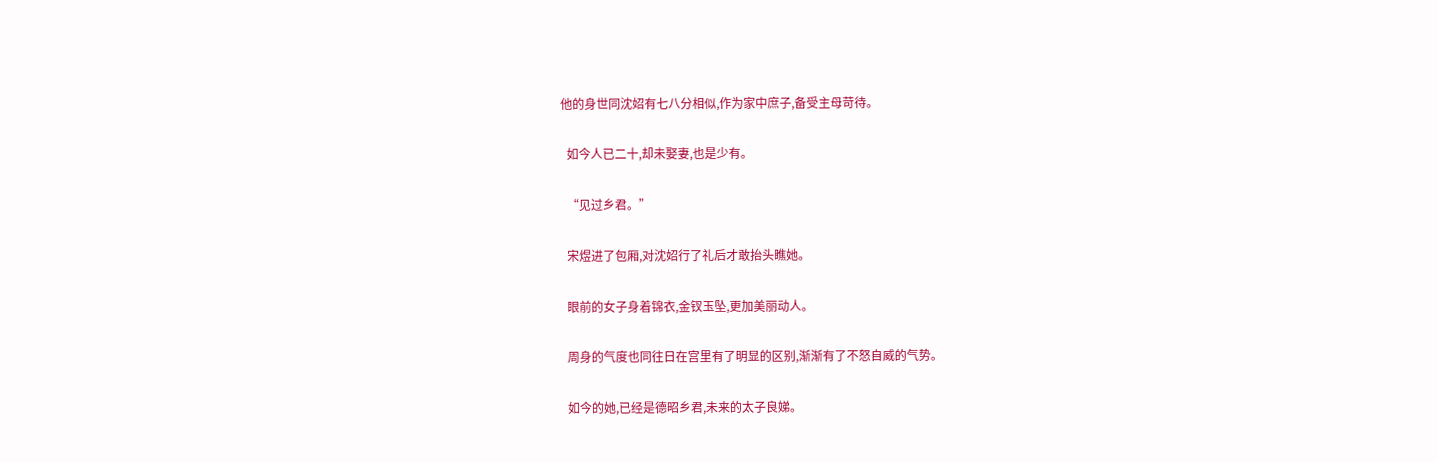他的身世同沈妱有七八分相似,作为家中庶子,备受主母苛待。

  如今人已二十,却未娶妻,也是少有。

  “见过乡君。”

  宋煜进了包厢,对沈妱行了礼后才敢抬头瞧她。

  眼前的女子身着锦衣,金钗玉坠,更加美丽动人。

  周身的气度也同往日在宫里有了明显的区别,渐渐有了不怒自威的气势。

  如今的她,已经是德昭乡君,未来的太子良娣。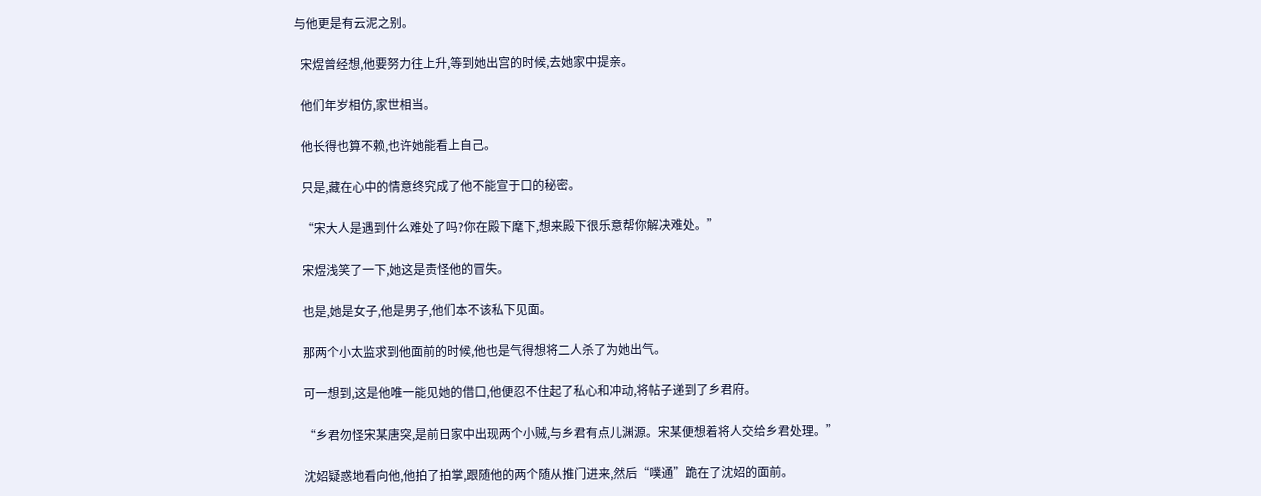与他更是有云泥之别。

  宋煜曾经想,他要努力往上升,等到她出宫的时候,去她家中提亲。

  他们年岁相仿,家世相当。

  他长得也算不赖,也许她能看上自己。

  只是,藏在心中的情意终究成了他不能宣于口的秘密。

  “宋大人是遇到什么难处了吗?你在殿下麾下,想来殿下很乐意帮你解决难处。”

  宋煜浅笑了一下,她这是责怪他的冒失。

  也是,她是女子,他是男子,他们本不该私下见面。

  那两个小太监求到他面前的时候,他也是气得想将二人杀了为她出气。

  可一想到,这是他唯一能见她的借口,他便忍不住起了私心和冲动,将帖子递到了乡君府。

  “乡君勿怪宋某唐突,是前日家中出现两个小贼,与乡君有点儿渊源。宋某便想着将人交给乡君处理。”

  沈妱疑惑地看向他,他拍了拍掌,跟随他的两个随从推门进来,然后“噗通”跪在了沈妱的面前。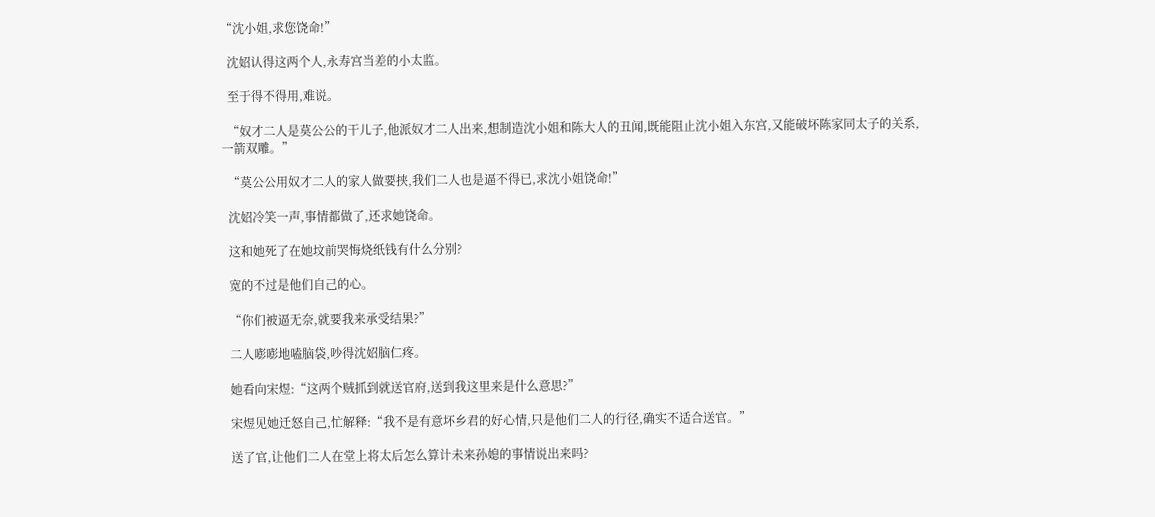“沈小姐,求您饶命!”

  沈妱认得这两个人,永寿宫当差的小太监。

  至于得不得用,难说。

  “奴才二人是莫公公的干儿子,他派奴才二人出来,想制造沈小姐和陈大人的丑闻,既能阻止沈小姐入东宫,又能破坏陈家同太子的关系,一箭双雕。”

  “莫公公用奴才二人的家人做要挟,我们二人也是逼不得已,求沈小姐饶命!”

  沈妱冷笑一声,事情都做了,还求她饶命。

  这和她死了在她坟前哭悔烧纸钱有什么分别?

  宽的不过是他们自己的心。

  “你们被逼无奈,就要我来承受结果?”

  二人嘭嘭地嗑脑袋,吵得沈妱脑仁疼。

  她看向宋煜:“这两个贼抓到就送官府,送到我这里来是什么意思?”

  宋煜见她迁怒自己,忙解释:“我不是有意坏乡君的好心情,只是他们二人的行径,确实不适合送官。”

  送了官,让他们二人在堂上将太后怎么算计未来孙媳的事情说出来吗?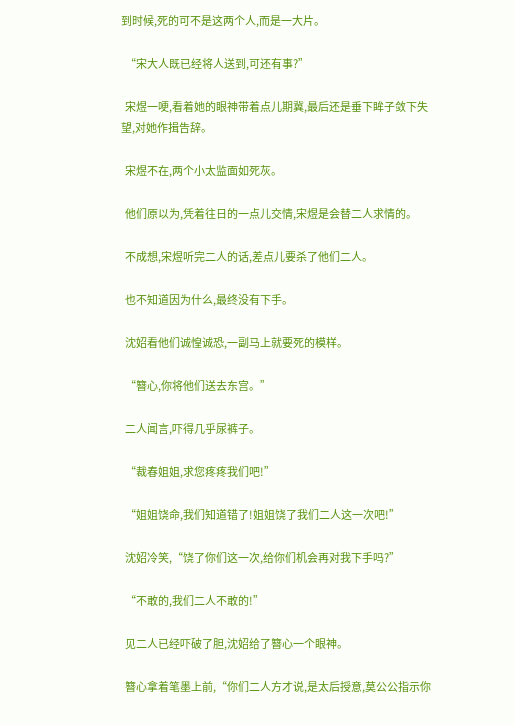到时候,死的可不是这两个人,而是一大片。

  “宋大人既已经将人送到,可还有事?”

  宋煜一哽,看着她的眼神带着点儿期冀,最后还是垂下眸子敛下失望,对她作揖告辞。

  宋煜不在,两个小太监面如死灰。

  他们原以为,凭着往日的一点儿交情,宋煜是会替二人求情的。

  不成想,宋煜听完二人的话,差点儿要杀了他们二人。

  也不知道因为什么,最终没有下手。

  沈妱看他们诚惶诚恐,一副马上就要死的模样。

  “簪心,你将他们送去东宫。”

  二人闻言,吓得几乎尿裤子。

  “裁春姐姐,求您疼疼我们吧!”

  “姐姐饶命,我们知道错了!姐姐饶了我们二人这一次吧!”

  沈妱冷笑,“饶了你们这一次,给你们机会再对我下手吗?”

  “不敢的,我们二人不敢的!”

  见二人已经吓破了胆,沈妱给了簪心一个眼神。

  簪心拿着笔墨上前,“你们二人方才说,是太后授意,莫公公指示你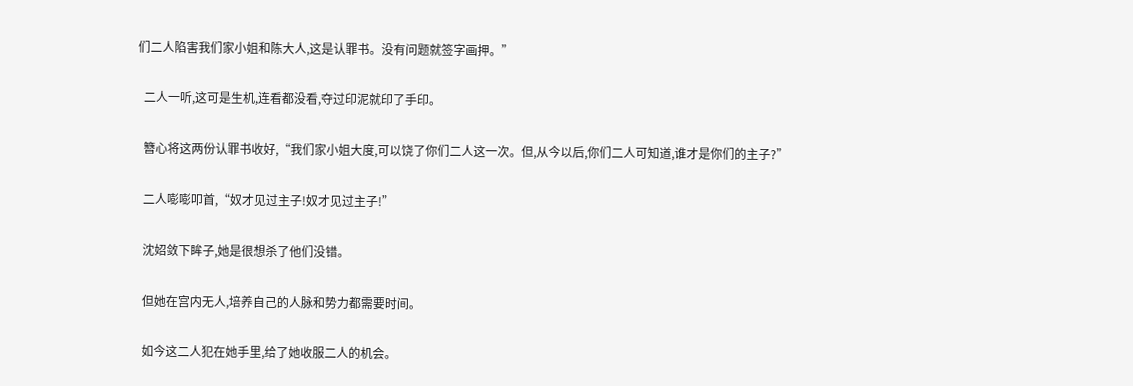们二人陷害我们家小姐和陈大人,这是认罪书。没有问题就签字画押。”

  二人一听,这可是生机,连看都没看,夺过印泥就印了手印。

  簪心将这两份认罪书收好,“我们家小姐大度,可以饶了你们二人这一次。但,从今以后,你们二人可知道,谁才是你们的主子?”

  二人嘭嘭叩首,“奴才见过主子!奴才见过主子!”

  沈妱敛下眸子,她是很想杀了他们没错。

  但她在宫内无人,培养自己的人脉和势力都需要时间。

  如今这二人犯在她手里,给了她收服二人的机会。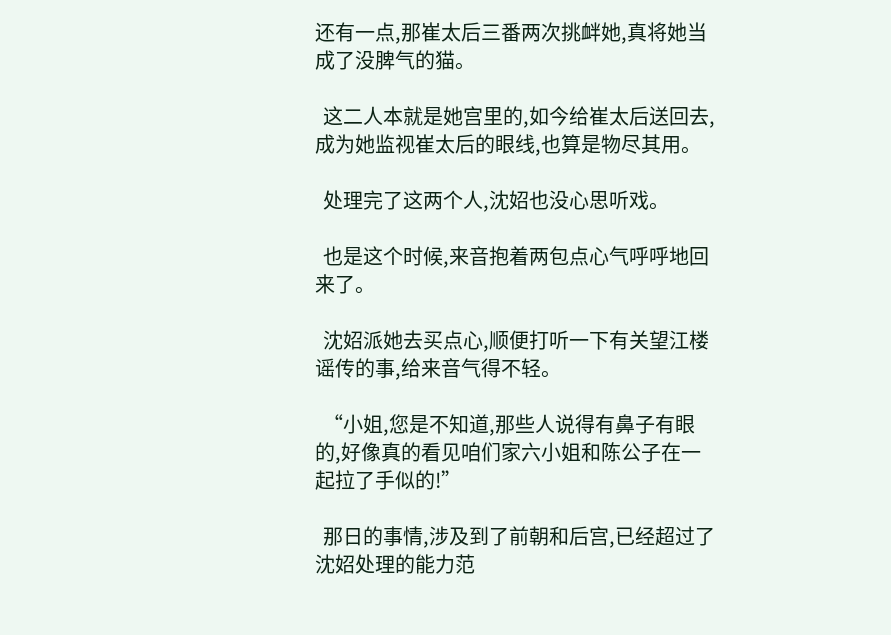还有一点,那崔太后三番两次挑衅她,真将她当成了没脾气的猫。

  这二人本就是她宫里的,如今给崔太后送回去,成为她监视崔太后的眼线,也算是物尽其用。

  处理完了这两个人,沈妱也没心思听戏。

  也是这个时候,来音抱着两包点心气呼呼地回来了。

  沈妱派她去买点心,顺便打听一下有关望江楼谣传的事,给来音气得不轻。

  “小姐,您是不知道,那些人说得有鼻子有眼的,好像真的看见咱们家六小姐和陈公子在一起拉了手似的!”

  那日的事情,涉及到了前朝和后宫,已经超过了沈妱处理的能力范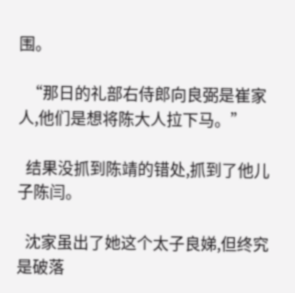围。

  “那日的礼部右侍郎向良弼是崔家人,他们是想将陈大人拉下马。”

  结果没抓到陈靖的错处,抓到了他儿子陈闫。

  沈家虽出了她这个太子良娣,但终究是破落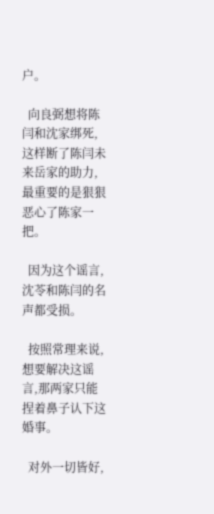户。

  向良弼想将陈闫和沈家绑死,这样断了陈闫未来岳家的助力,最重要的是狠狠恶心了陈家一把。

  因为这个谣言,沈苓和陈闫的名声都受损。

  按照常理来说,想要解决这谣言,那两家只能捏着鼻子认下这婚事。

  对外一切皆好,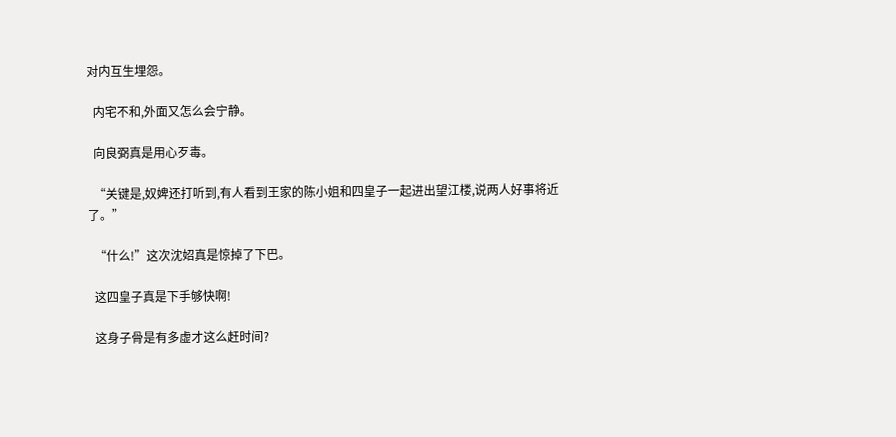对内互生埋怨。

  内宅不和,外面又怎么会宁静。

  向良弼真是用心歹毒。

  “关键是,奴婢还打听到,有人看到王家的陈小姐和四皇子一起进出望江楼,说两人好事将近了。”

  “什么!”这次沈妱真是惊掉了下巴。

  这四皇子真是下手够快啊!

  这身子骨是有多虚才这么赶时间?